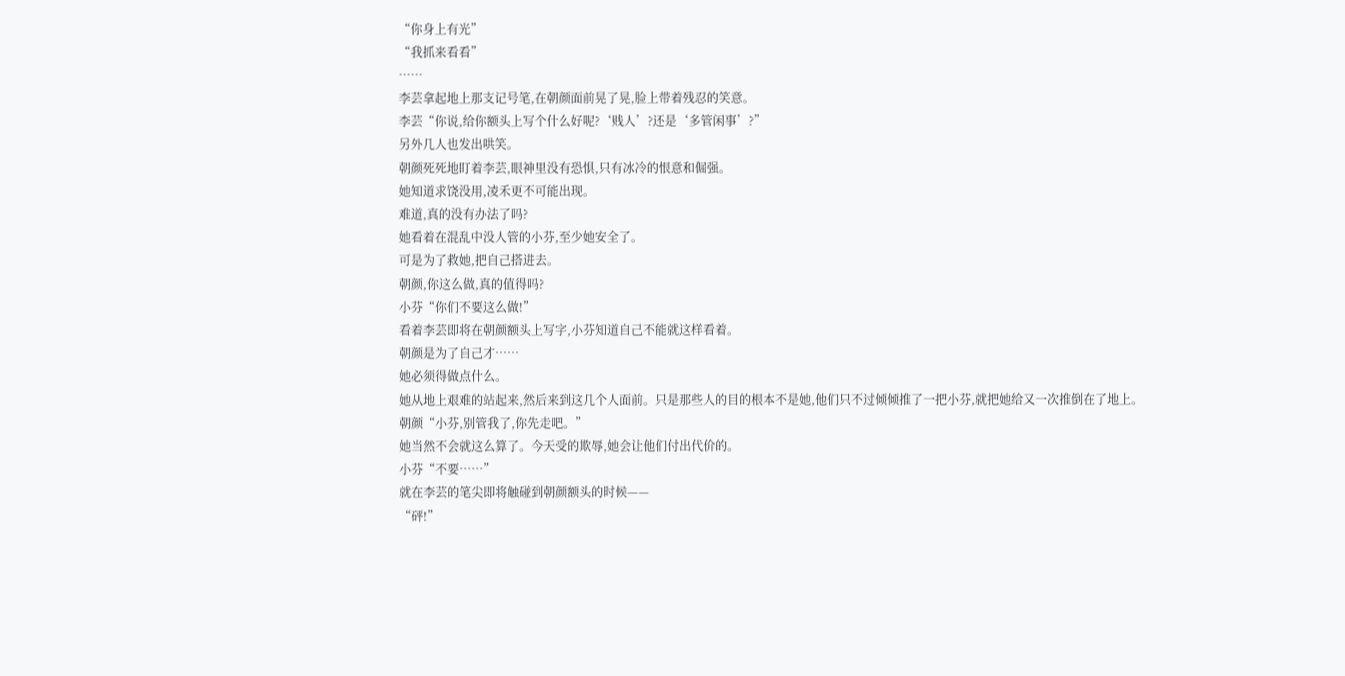“你身上有光”
“我抓来看看”
……
李芸拿起地上那支记号笔,在朝颜面前晃了晃,脸上带着残忍的笑意。
李芸“你说,给你额头上写个什么好呢?‘贱人’?还是‘多管闲事’?”
另外几人也发出哄笑。
朝颜死死地盯着李芸,眼神里没有恐惧,只有冰冷的恨意和倔强。
她知道求饶没用,凌禾更不可能出现。
难道,真的没有办法了吗?
她看着在混乱中没人管的小芬,至少她安全了。
可是为了救她,把自己搭进去。
朝颜,你这么做,真的值得吗?
小芬“你们不要这么做!”
看着李芸即将在朝颜额头上写字,小芬知道自己不能就这样看着。
朝颜是为了自己才……
她必须得做点什么。
她从地上艰难的站起来,然后来到这几个人面前。只是那些人的目的根本不是她,他们只不过倾倾推了一把小芬,就把她给又一次推倒在了地上。
朝颜“小芬,别管我了,你先走吧。”
她当然不会就这么算了。今天受的欺辱,她会让他们付出代价的。
小芬“不要……”
就在李芸的笔尖即将触碰到朝颜额头的时候——
“砰!”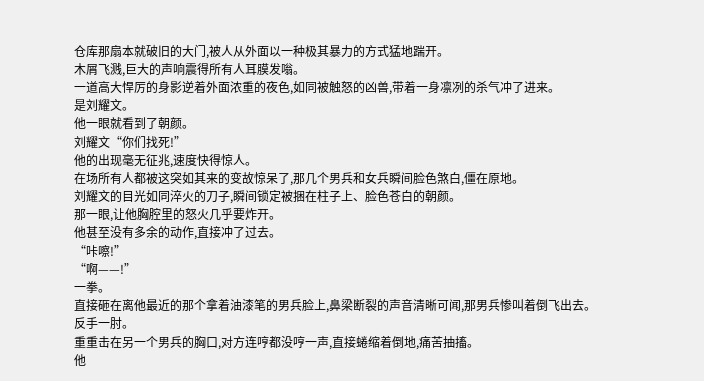仓库那扇本就破旧的大门,被人从外面以一种极其暴力的方式猛地踹开。
木屑飞溅,巨大的声响震得所有人耳膜发嗡。
一道高大悍厉的身影逆着外面浓重的夜色,如同被触怒的凶兽,带着一身凛冽的杀气冲了进来。
是刘耀文。
他一眼就看到了朝颜。
刘耀文“你们找死!”
他的出现毫无征兆,速度快得惊人。
在场所有人都被这突如其来的变故惊呆了,那几个男兵和女兵瞬间脸色煞白,僵在原地。
刘耀文的目光如同淬火的刀子,瞬间锁定被捆在柱子上、脸色苍白的朝颜。
那一眼,让他胸腔里的怒火几乎要炸开。
他甚至没有多余的动作,直接冲了过去。
“咔嚓!”
“啊——!”
一拳。
直接砸在离他最近的那个拿着油漆笔的男兵脸上,鼻梁断裂的声音清晰可闻,那男兵惨叫着倒飞出去。
反手一肘。
重重击在另一个男兵的胸口,对方连哼都没哼一声,直接蜷缩着倒地,痛苦抽搐。
他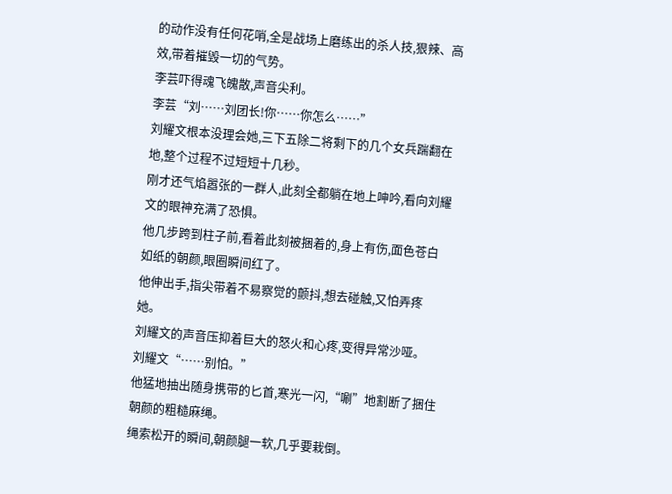的动作没有任何花哨,全是战场上磨练出的杀人技,狠辣、高效,带着摧毁一切的气势。
李芸吓得魂飞魄散,声音尖利。
李芸“刘……刘团长!你……你怎么……”
刘耀文根本没理会她,三下五除二将剩下的几个女兵踹翻在地,整个过程不过短短十几秒。
刚才还气焰嚣张的一群人,此刻全都躺在地上呻吟,看向刘耀文的眼神充满了恐惧。
他几步跨到柱子前,看着此刻被捆着的,身上有伤,面色苍白如纸的朝颜,眼圈瞬间红了。
他伸出手,指尖带着不易察觉的颤抖,想去碰触,又怕弄疼她。
刘耀文的声音压抑着巨大的怒火和心疼,变得异常沙哑。
刘耀文“……别怕。”
他猛地抽出随身携带的匕首,寒光一闪,“唰”地割断了捆住朝颜的粗糙麻绳。
绳索松开的瞬间,朝颜腿一软,几乎要栽倒。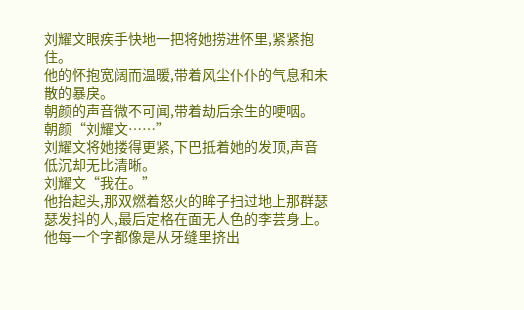刘耀文眼疾手快地一把将她捞进怀里,紧紧抱住。
他的怀抱宽阔而温暖,带着风尘仆仆的气息和未散的暴戾。
朝颜的声音微不可闻,带着劫后余生的哽咽。
朝颜“刘耀文……”
刘耀文将她搂得更紧,下巴抵着她的发顶,声音低沉却无比清晰。
刘耀文“我在。”
他抬起头,那双燃着怒火的眸子扫过地上那群瑟瑟发抖的人,最后定格在面无人色的李芸身上。
他每一个字都像是从牙缝里挤出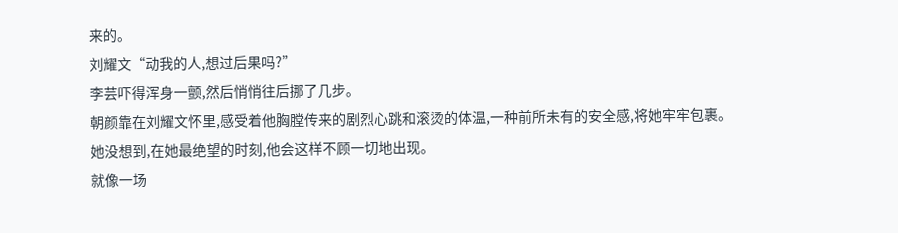来的。
刘耀文“动我的人,想过后果吗?”
李芸吓得浑身一颤,然后悄悄往后挪了几步。
朝颜靠在刘耀文怀里,感受着他胸膛传来的剧烈心跳和滚烫的体温,一种前所未有的安全感,将她牢牢包裹。
她没想到,在她最绝望的时刻,他会这样不顾一切地出现。
就像一场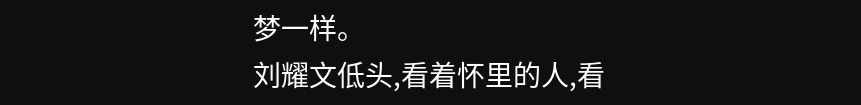梦一样。
刘耀文低头,看着怀里的人,看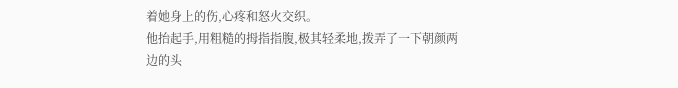着她身上的伤,心疼和怒火交织。
他抬起手,用粗糙的拇指指腹,极其轻柔地,拨弄了一下朝颜两边的头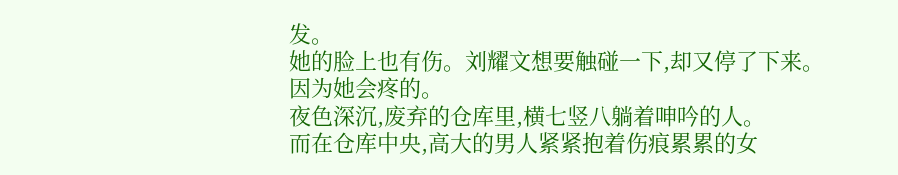发。
她的脸上也有伤。刘耀文想要触碰一下,却又停了下来。
因为她会疼的。
夜色深沉,废弃的仓库里,横七竖八躺着呻吟的人。
而在仓库中央,高大的男人紧紧抱着伤痕累累的女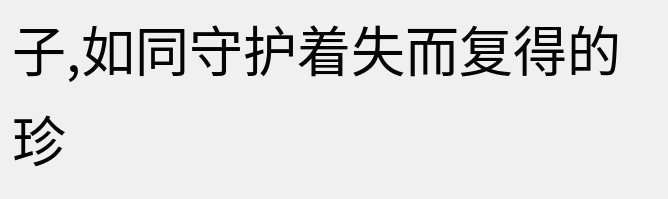子,如同守护着失而复得的珍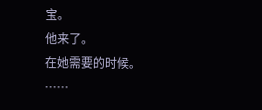宝。
他来了。
在她需要的时候。
……